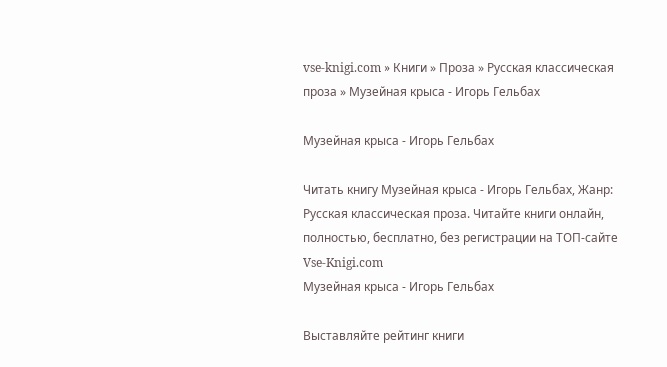vse-knigi.com » Книги » Проза » Русская классическая проза » Музейная крыса - Игорь Гельбах

Музейная крыса - Игорь Гельбах

Читать книгу Музейная крыса - Игорь Гельбах, Жанр: Русская классическая проза. Читайте книги онлайн, полностью, бесплатно, без регистрации на ТОП-сайте Vse-Knigi.com
Музейная крыса - Игорь Гельбах

Выставляйте рейтинг книги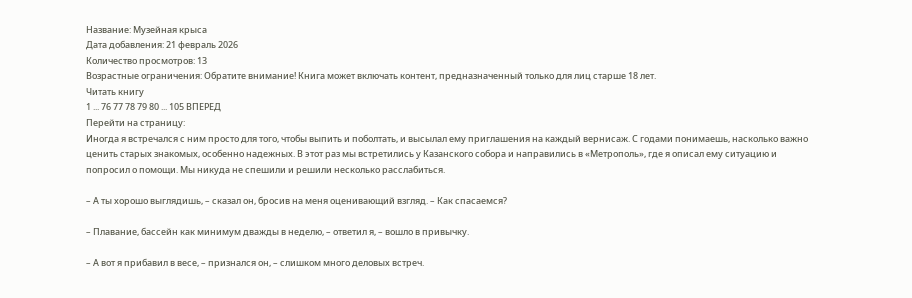Название: Музейная крыса
Дата добавления: 21 февраль 2026
Количество просмотров: 13
Возрастные ограничения: Обратите внимание! Книга может включать контент, предназначенный только для лиц старше 18 лет.
Читать книгу
1 ... 76 77 78 79 80 ... 105 ВПЕРЕД
Перейти на страницу:
Иногда я встречался с ним просто для того, чтобы выпить и поболтать, и высылал ему приглашения на каждый вернисаж. С годами понимаешь, насколько важно ценить старых знакомых, особенно надежных. В этот раз мы встретились у Казанского собора и направились в «Метрополь», где я описал ему ситуацию и попросил о помощи. Мы никуда не спешили и решили несколько расслабиться.

– А ты хорошо выглядишь, – сказал он, бросив на меня оценивающий взгляд. – Как спасаемся?

– Плавание, бассейн как минимум дважды в неделю, – ответил я, – вошло в привычку.

– А вот я прибавил в весе, – признался он, – слишком много деловых встреч.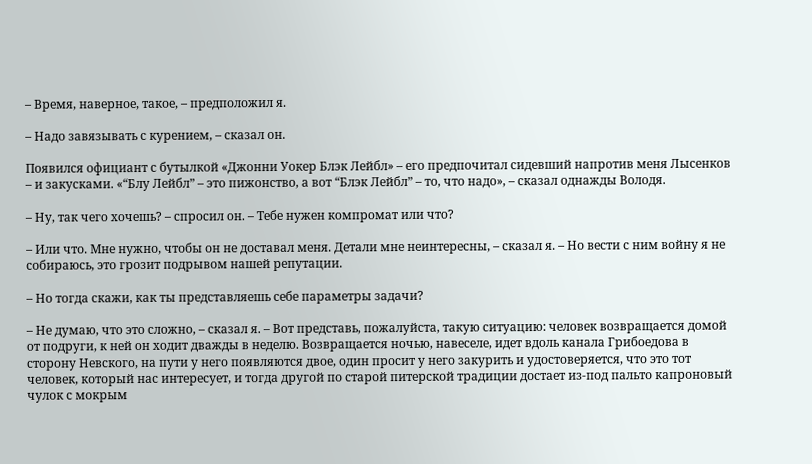– Время, наверное, такое, – предположил я.

– Надо завязывать с курением, – сказал он.

Появился официант с бутылкой «Джонни Уокер Блэк Лейбл» – его предпочитал сидевший напротив меня Лысенков – и закусками. «“Блу Лейбл” – это пижонство, а вот “Блэк Лейбл” – то, что надо», – сказал однажды Володя.

– Ну, так чего хочешь? – спросил он. – Тебе нужен компромат или что?

– Или что. Мне нужно, чтобы он не доставал меня. Детали мне неинтересны, – сказал я. – Но вести с ним войну я не собираюсь, это грозит подрывом нашей репутации.

– Но тогда скажи, как ты представляешь себе параметры задачи?

– Не думаю, что это сложно, – сказал я. – Вот представь, пожалуйста, такую ситуацию: человек возвращается домой от подруги, к ней он ходит дважды в неделю. Возвращается ночью, навеселе, идет вдоль канала Грибоедова в сторону Невского, на пути у него появляются двое, один просит у него закурить и удостоверяется, что это тот человек, который нас интересует, и тогда другой по старой питерской традиции достает из-под пальто капроновый чулок с мокрым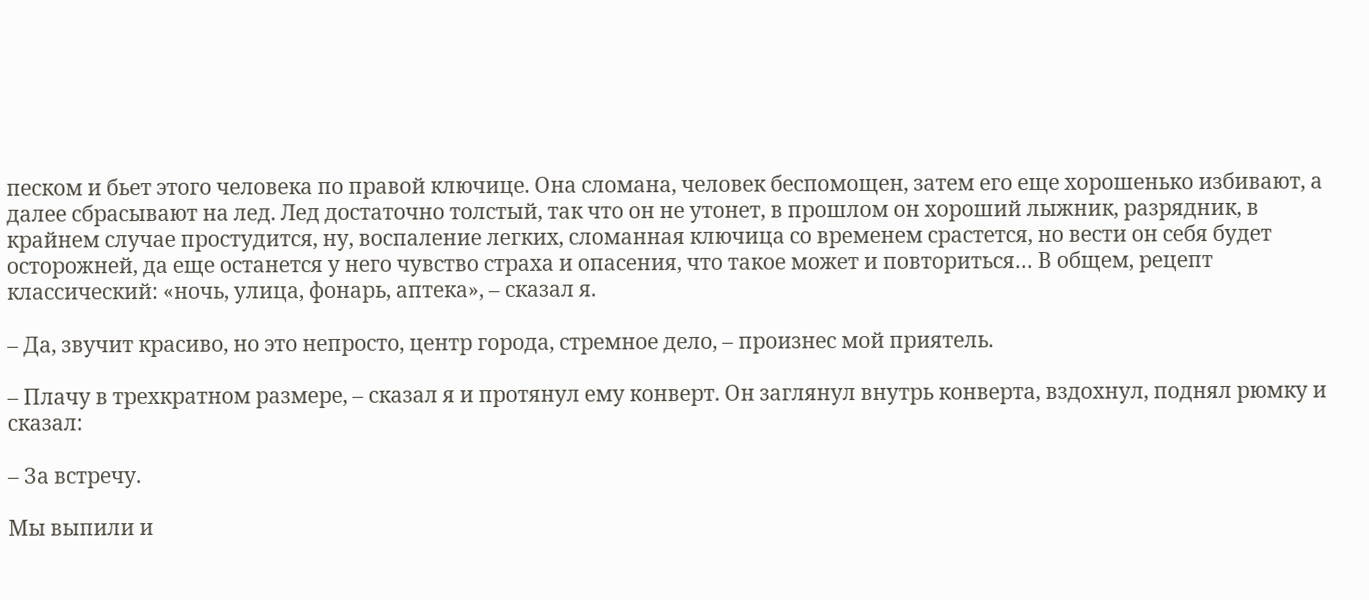песком и бьет этого человека по правой ключице. Она сломана, человек беспомощен, затем его еще хорошенько избивают, а далее сбрасывают на лед. Лед достаточно толстый, так что он не утонет, в прошлом он хороший лыжник, разрядник, в крайнем случае простудится, ну, воспаление легких, сломанная ключица со временем срастется, но вести он себя будет осторожней, да еще останется у него чувство страха и опасения, что такое может и повториться… В общем, рецепт классический: «ночь, улица, фонарь, аптека», – сказал я.

– Да, звучит красиво, но это непросто, центр города, стремное дело, – произнес мой приятель.

– Плачу в трехкратном размере, – сказал я и протянул ему конверт. Он заглянул внутрь конверта, вздохнул, поднял рюмку и сказал:

– За встречу.

Мы выпили и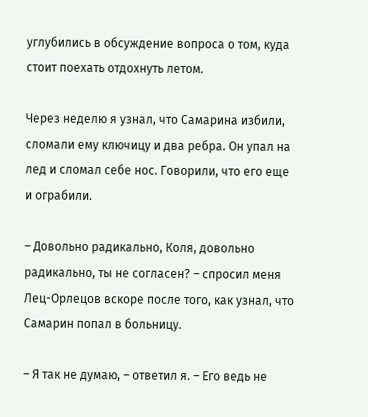углубились в обсуждение вопроса о том, куда стоит поехать отдохнуть летом.

Через неделю я узнал, что Самарина избили, сломали ему ключицу и два ребра. Он упал на лед и сломал себе нос. Говорили, что его еще и ограбили.

– Довольно радикально, Коля, довольно радикально, ты не согласен? – спросил меня Лец-Орлецов вскоре после того, как узнал, что Самарин попал в больницу.

– Я так не думаю, – ответил я. – Его ведь не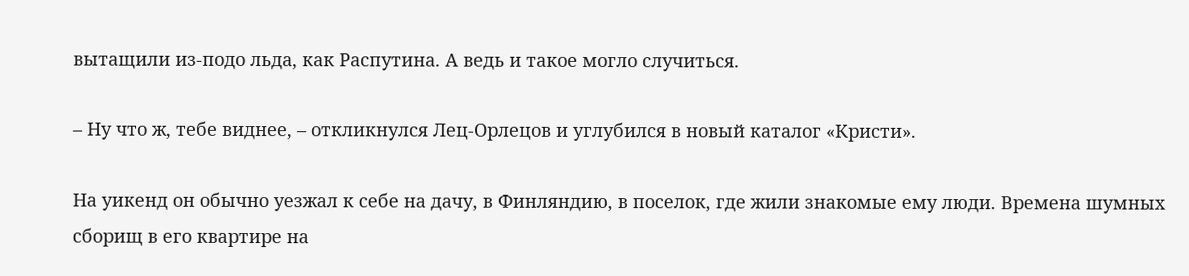вытащили из-подо льда, как Распутина. А ведь и такое могло случиться.

– Ну что ж, тебе виднее, – откликнулся Лец-Орлецов и углубился в новый каталог «Кристи».

На уикенд он обычно уезжал к себе на дачу, в Финляндию, в поселок, где жили знакомые ему люди. Времена шумных сборищ в его квартире на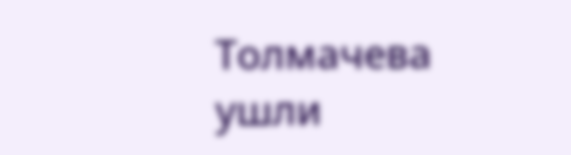Толмачева ушли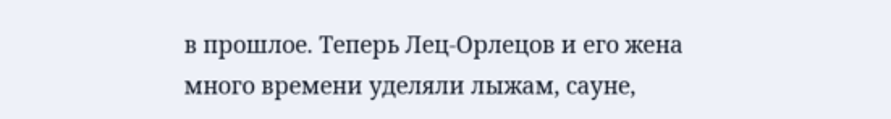в прошлое. Теперь Лец-Орлецов и его жена много времени уделяли лыжам, сауне,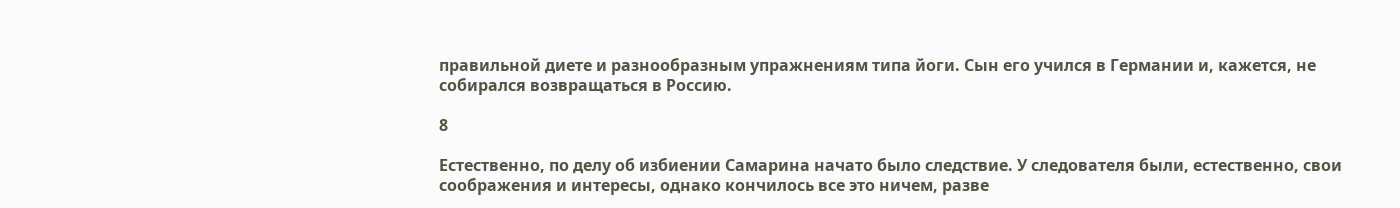правильной диете и разнообразным упражнениям типа йоги. Сын его учился в Германии и, кажется, не собирался возвращаться в Россию.

8

Естественно, по делу об избиении Самарина начато было следствие. У следователя были, естественно, свои соображения и интересы, однако кончилось все это ничем, разве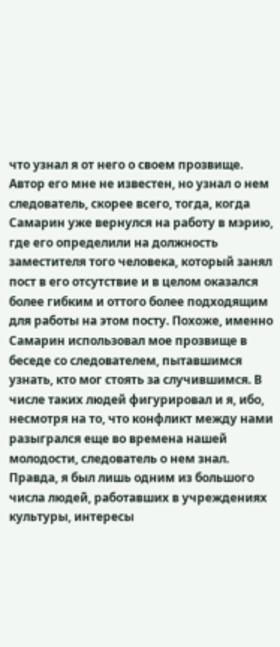что узнал я от него о своем прозвище. Автор его мне не известен, но узнал о нем следователь, скорее всего, тогда, когда Самарин уже вернулся на работу в мэрию, где его определили на должность заместителя того человека, который занял пост в его отсутствие и в целом оказался более гибким и оттого более подходящим для работы на этом посту. Похоже, именно Самарин использовал мое прозвище в беседе со следователем, пытавшимся узнать, кто мог стоять за случившимся. В числе таких людей фигурировал и я, ибо, несмотря на то, что конфликт между нами разыгрался еще во времена нашей молодости, следователь о нем знал. Правда, я был лишь одним из большого числа людей, работавших в учреждениях культуры, интересы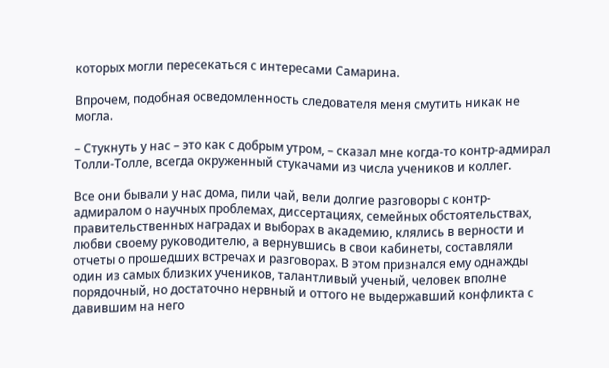которых могли пересекаться с интересами Самарина.

Впрочем, подобная осведомленность следователя меня смутить никак не могла.

– Стукнуть у нас – это как с добрым утром, – сказал мне когда-то контр-адмирал Толли-Толле, всегда окруженный стукачами из числа учеников и коллег.

Все они бывали у нас дома, пили чай, вели долгие разговоры с контр-адмиралом о научных проблемах, диссертациях, семейных обстоятельствах, правительственных наградах и выборах в академию, клялись в верности и любви своему руководителю, а вернувшись в свои кабинеты, составляли отчеты о прошедших встречах и разговорах. В этом признался ему однажды один из самых близких учеников, талантливый ученый, человек вполне порядочный, но достаточно нервный и оттого не выдержавший конфликта с давившим на него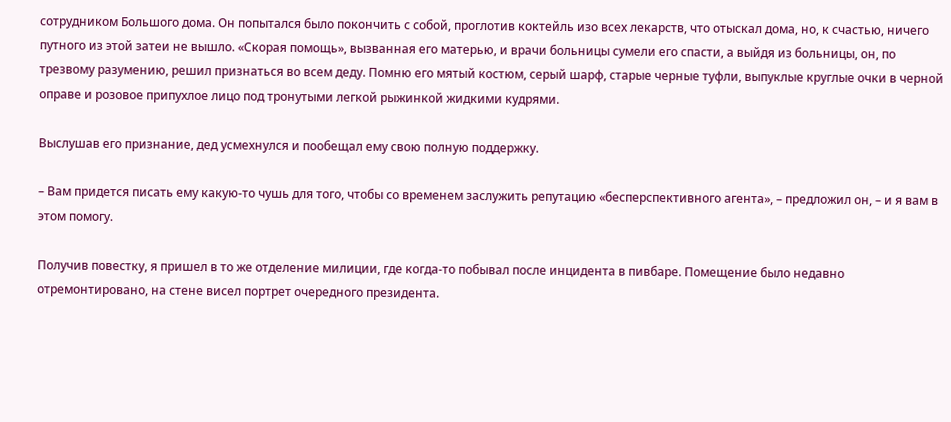сотрудником Большого дома. Он попытался было покончить с собой, проглотив коктейль изо всех лекарств, что отыскал дома, но, к счастью, ничего путного из этой затеи не вышло. «Скорая помощь», вызванная его матерью, и врачи больницы сумели его спасти, а выйдя из больницы, он, по трезвому разумению, решил признаться во всем деду. Помню его мятый костюм, серый шарф, старые черные туфли, выпуклые круглые очки в черной оправе и розовое припухлое лицо под тронутыми легкой рыжинкой жидкими кудрями.

Выслушав его признание, дед усмехнулся и пообещал ему свою полную поддержку.

– Вам придется писать ему какую-то чушь для того, чтобы со временем заслужить репутацию «бесперспективного агента», – предложил он, – и я вам в этом помогу.

Получив повестку, я пришел в то же отделение милиции, где когда-то побывал после инцидента в пивбаре. Помещение было недавно отремонтировано, на стене висел портрет очередного президента.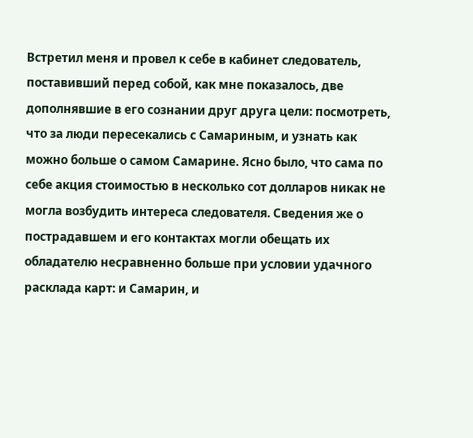Встретил меня и провел к себе в кабинет следователь, поставивший перед собой, как мне показалось, две дополнявшие в его сознании друг друга цели: посмотреть, что за люди пересекались с Самариным, и узнать как можно больше о самом Самарине. Ясно было, что сама по себе акция стоимостью в несколько сот долларов никак не могла возбудить интереса следователя. Сведения же о пострадавшем и его контактах могли обещать их обладателю несравненно больше при условии удачного расклада карт: и Самарин, и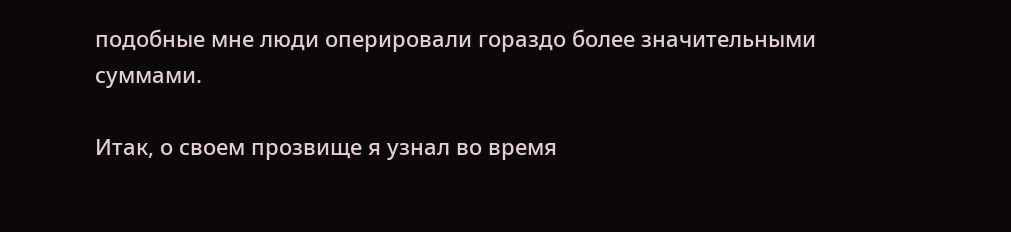подобные мне люди оперировали гораздо более значительными суммами.

Итак, о своем прозвище я узнал во время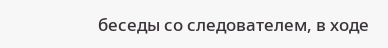беседы со следователем, в ходе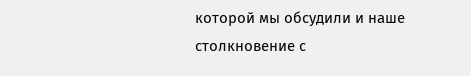которой мы обсудили и наше столкновение с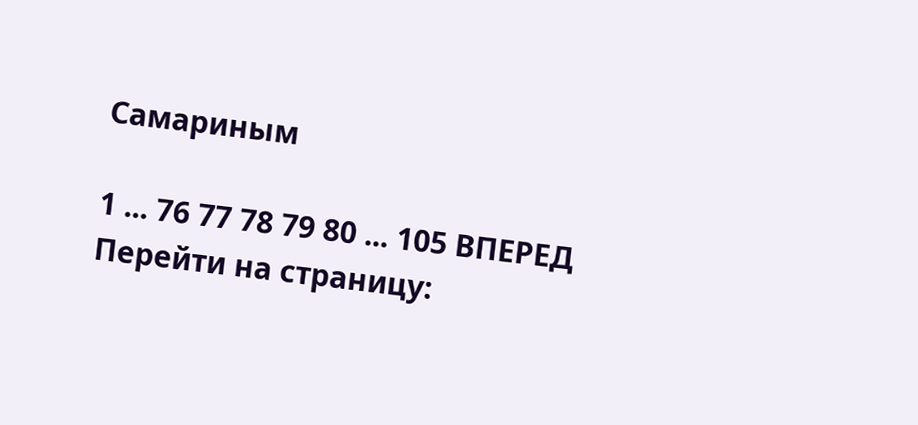Самариным

1 ... 76 77 78 79 80 ... 105 ВПЕРЕД
Перейти на страницу: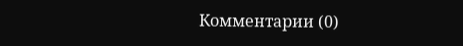Комментарии (0)